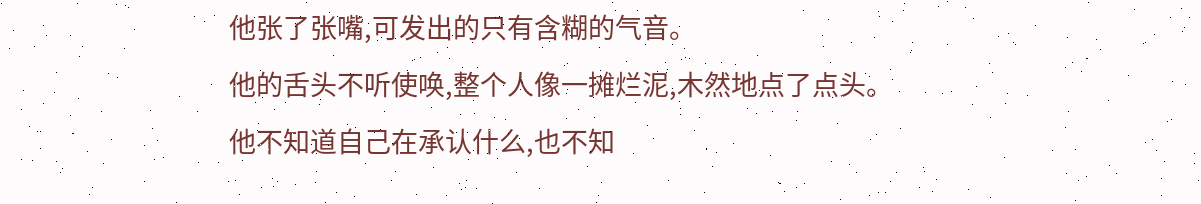他张了张嘴,可发出的只有含糊的气音。
他的舌头不听使唤,整个人像一摊烂泥,木然地点了点头。
他不知道自己在承认什么,也不知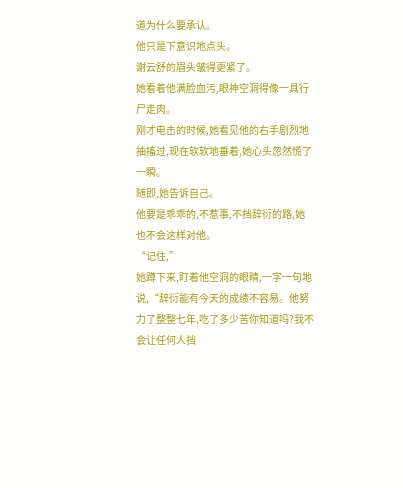道为什么要承认。
他只是下意识地点头。
谢云舒的眉头皱得更紧了。
她看着他满脸血污,眼神空洞得像一具行尸走肉。
刚才电击的时候,她看见他的右手剧烈地抽搐过,现在软软地垂着,她心头忽然慌了一瞬。
随即,她告诉自己。
他要是乖乖的,不惹事,不挡辞衍的路,她也不会这样对他。
“记住,”
她蹲下来,盯着他空洞的眼睛,一字一句地说,“辞衍能有今天的成绩不容易。他努力了整整七年,吃了多少苦你知道吗?我不会让任何人挡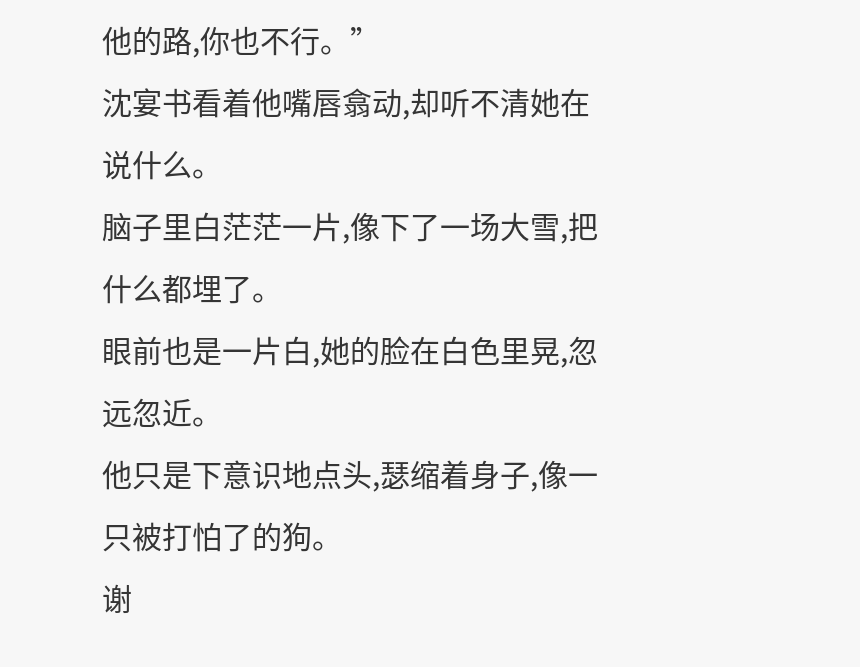他的路,你也不行。”
沈宴书看着他嘴唇翕动,却听不清她在说什么。
脑子里白茫茫一片,像下了一场大雪,把什么都埋了。
眼前也是一片白,她的脸在白色里晃,忽远忽近。
他只是下意识地点头,瑟缩着身子,像一只被打怕了的狗。
谢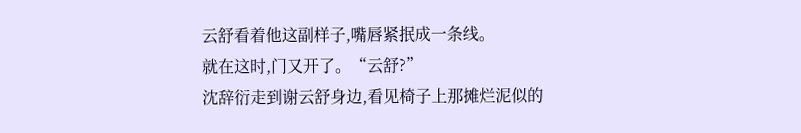云舒看着他这副样子,嘴唇紧抿成一条线。
就在这时,门又开了。“云舒?”
沈辞衍走到谢云舒身边,看见椅子上那摊烂泥似的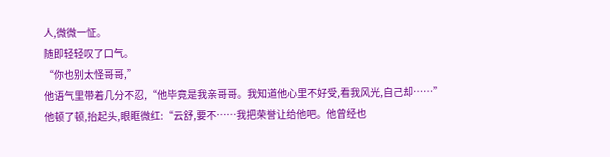人,微微一怔。
随即轻轻叹了口气。
“你也别太怪哥哥,”
他语气里带着几分不忍,“他毕竟是我亲哥哥。我知道他心里不好受,看我风光,自己却……”
他顿了顿,抬起头,眼眶微红:“云舒,要不……我把荣誉让给他吧。他曾经也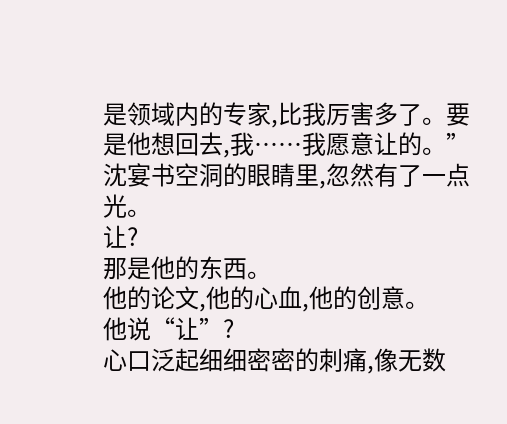是领域内的专家,比我厉害多了。要是他想回去,我……我愿意让的。”
沈宴书空洞的眼睛里,忽然有了一点光。
让?
那是他的东西。
他的论文,他的心血,他的创意。
他说“让”?
心口泛起细细密密的刺痛,像无数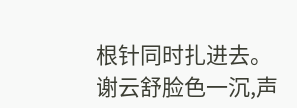根针同时扎进去。
谢云舒脸色一沉,声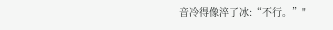音冷得像淬了冰:“不行。”"